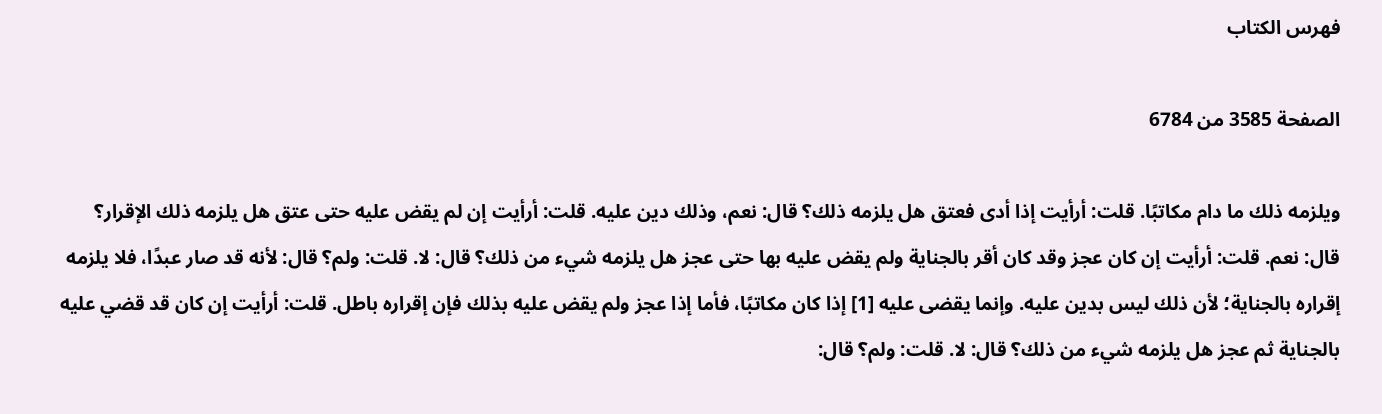فهرس الكتاب

الصفحة 3585 من 6784

ويلزمه ذلك ما دام مكاتبًا. قلت: أرأيت إذا أدى فعتق هل يلزمه ذلك؟ قال: نعم، وذلك دين عليه. قلت: أرأيت إن لم يقض عليه حتى عتق هل يلزمه ذلك الإقرار؟ قال: نعم. قلت: أرأيت إن كان عجز وقد كان أقر بالجناية ولم يقض عليه بها حتى عجز هل يلزمه شيء من ذلك؟ قال: لا. قلت: ولم؟ قال: لأنه قد صار عبدًا، فلا يلزمه إقراره بالجناية؛ لأن ذلك ليس بدين عليه. وإنما يقضى عليه [1] إذا كان مكاتبًا، فأما إذا عجز ولم يقض عليه بذلك فإن إقراره باطل. قلت: أرأيت إن كان قد قضي عليه بالجناية ثم عجز هل يلزمه شيء من ذلك؟ قال: لا. قلت: ولم؟ قال: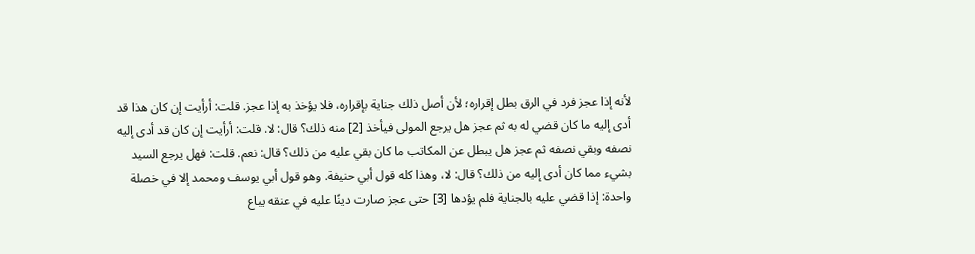لأنه إذا عجز فرد في الرق بطل إقراره؛ لأن أصل ذلك جناية بإقراره، فلا يؤخذ به إذا عجز. قلت: أرأيت إن كان هذا قد أدى إليه ما كان قضي له به ثم عجز هل يرجع المولى فيأخذ [2] منه ذلك؟ قال: لا. قلت: أرأيت إن كان قد أدى إليه نصفه وبقي نصفه ثم عجز هل يبطل عن المكاتب ما كان بقي عليه من ذلك؟ قال: نعم. قلت: فهل يرجع السيد بشيء مما كان أدى إليه من ذلك؟ قال: لا، وهذا كله قول أبي حنيفة. وهو قول أبي يوسف ومحمد إلا في خصلة واحدة: إذا قضي عليه بالجناية فلم يؤدها [3] حتى عجز صارت دينًا عليه في عنقه يباع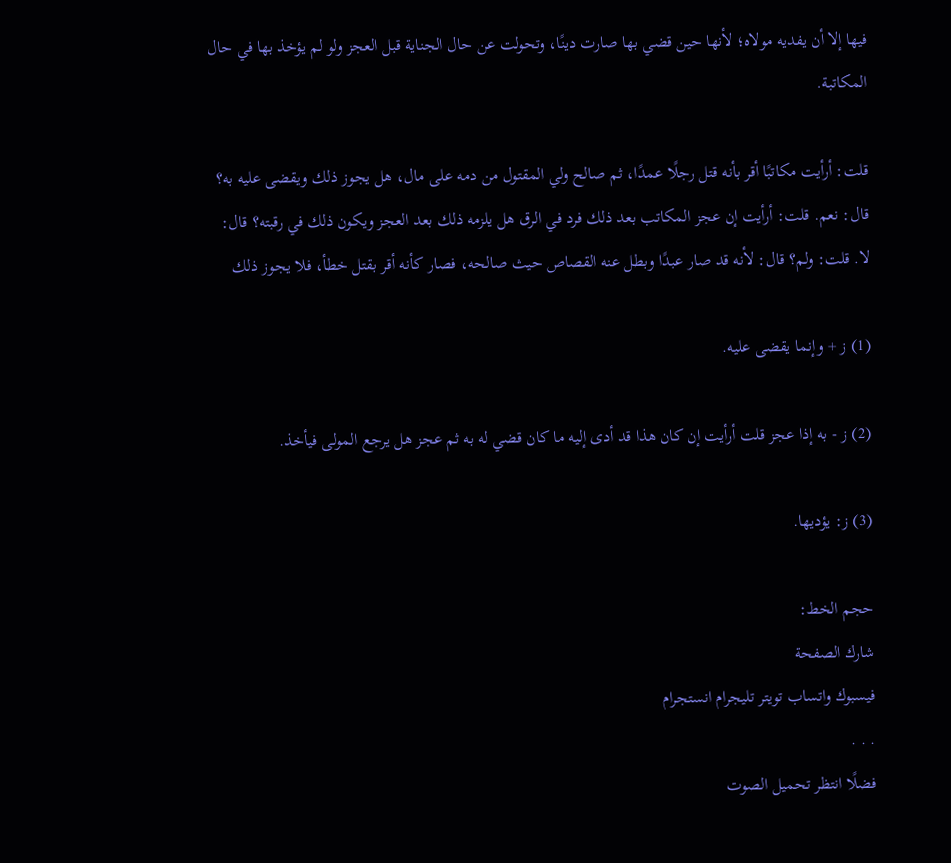فيها إلا أن يفديه مولاه؛ لأنها حين قضي بها صارت دينًا، وتحولت عن حال الجناية قبل العجز ولو لم يؤخذ بها في حال المكاتبة.

قلت: أرأيت مكاتبًا أقر بأنه قتل رجلًا عمدًا، ثم صالح ولي المقتول من دمه على مال، هل يجوز ذلك ويقضى عليه به؟ قال: نعم. قلت: أرأيت إن عجز المكاتب بعد ذلك فرد في الرق هل يلزمه ذلك بعد العجز ويكون ذلك في رقبته؟ قال: لا. قلت: ولم؟ قال: لأنه قد صار عبدًا وبطل عنه القصاص حيث صالحه، فصار كأنه أقر بقتل خطأ، فلا يجوز ذلك

(1) ز + وإنما يقضى عليه.

(2) ز - به إذا عجز قلت أرأيت إن كان هذا قد أدى إليه ما كان قضي له به ثم عجز هل يرجع المولى فيأخذ.

(3) ز: يؤديها.

حجم الخط:
شارك الصفحة
فيسبوك واتساب تويتر تليجرام انستجرام
. . .
فضلًا انتظر تحميل الصوت